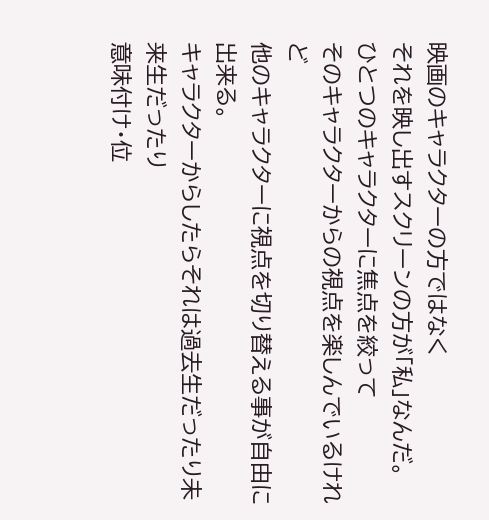映画のキャラクターの方ではなく
それを映し出すスクリーンの方が「私」なんだ。
ひとつのキャラクターに焦点を絞って
そのキャラクターからの視点を楽しんでいるけれど
他のキャラクターに視点を切り替える事が自由に出来る。
キャラクターからしたらそれは過去生だったり未来生だったり
意味付け・位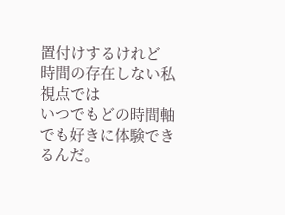置付けするけれど
時間の存在しない私視点では
いつでもどの時間軸でも好きに体験できるんだ。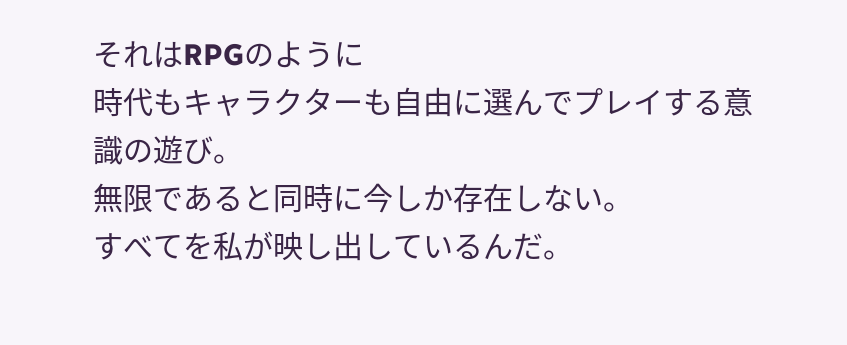それはRPGのように
時代もキャラクターも自由に選んでプレイする意識の遊び。
無限であると同時に今しか存在しない。
すべてを私が映し出しているんだ。